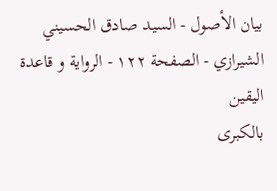بيان الأصول - السيد صادق الحسيني الشيرازي - الصفحة ١٢٢ - الرواية و قاعدة اليقين
بالكبرى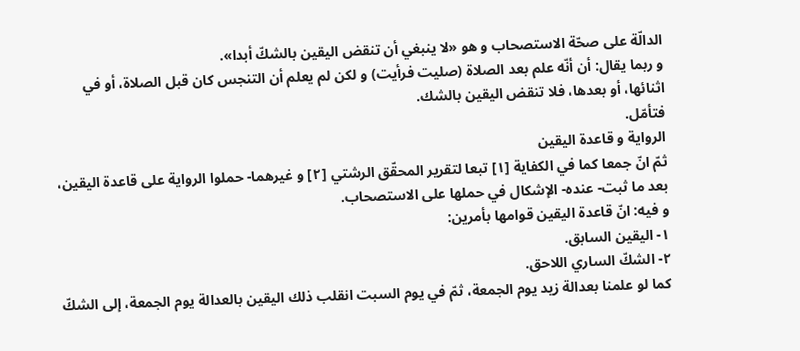الدالّة على صحّة الاستصحاب و هو «لا ينبغي أن تنقض اليقين بالشكّ أبدا».
و ربما يقال: أن أنّه علم بعد الصلاة (صليت فرأيت) و لكن لم يعلم أن التنجس كان قبل الصلاة، أو في اثنائها، أو بعدها، فلا تنقض اليقين بالشك.
فتأمّل.
الرواية و قاعدة اليقين
ثمّ انّ جمعا كما في الكفاية [١] تبعا لتقرير المحقّق الرشتي [٢] و غيرهما- حملوا الرواية على قاعدة اليقين، بعد ما ثبت- عنده- الإشكال في حملها على الاستصحاب.
و فيه: انّ قاعدة اليقين قوامها بأمرين:
١- اليقين السابق.
٢- الشكّ الساري اللاحق.
كما لو علمنا بعدالة زيد يوم الجمعة، ثمّ في يوم السبت انقلب ذلك اليقين بالعدالة يوم الجمعة، إلى الشكّ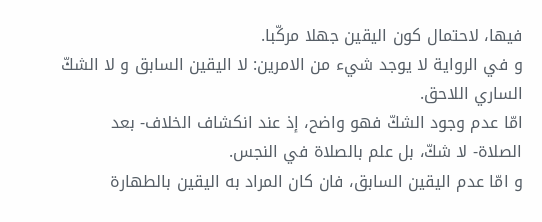فيها، لاحتمال كون اليقين جهلا مركّبا.
و في الرواية لا يوجد شيء من الامرين: لا اليقين السابق و لا الشكّ الساري اللاحق.
امّا عدم وجود الشكّ فهو واضح، إذ عند انكشاف الخلاف- بعد الصلاة- لا شكّ، بل علم بالصلاة في النجس.
و امّا عدم اليقين السابق، فان كان المراد به اليقين بالطهارة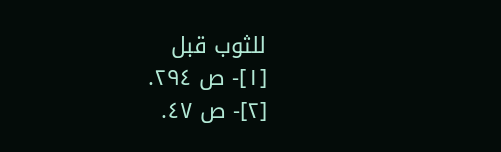للثوب قبل
[١]- ص ٢٩٤.
[٢]- ص ٤٧.